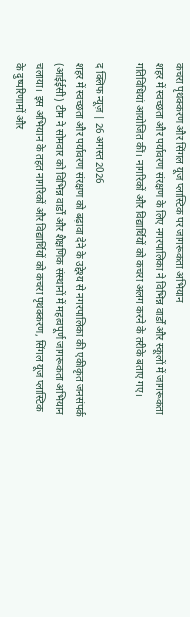कचरा पृथक्करण और सिंगल यूज प्लास्टिक पर जागरूकता अभियान
शहर में स्वच्छता और पर्यावरण संरक्षण के लिए नगरपालिका ने विभिन्न वार्डों और स्कूलों में जागरूकता गतिविधियां आयोजित कीं। नागरिकों और विद्यार्थियों को कचरा अलग करने के तरीके बताए गए।

द क्लिफ न्यूज़ | 26 अगस्त 2026
शहर में स्वच्छता और पर्यावरण संरक्षण को बढ़ावा देने के उद्देश्य से नगरपालिका की एकीकृत जनसंपर्क (आईईसी) टीम ने सोमवार को विभिन्न वार्डों और शैक्षणिक संस्थानों में महत्वपूर्ण जागरूकता अभियान चलाया। इस अभियान के तहत नागरिकों और विद्यार्थियों को कचरा पृथक्करण, सिंगल यूज प्लास्टिक के दुष्परिणामों और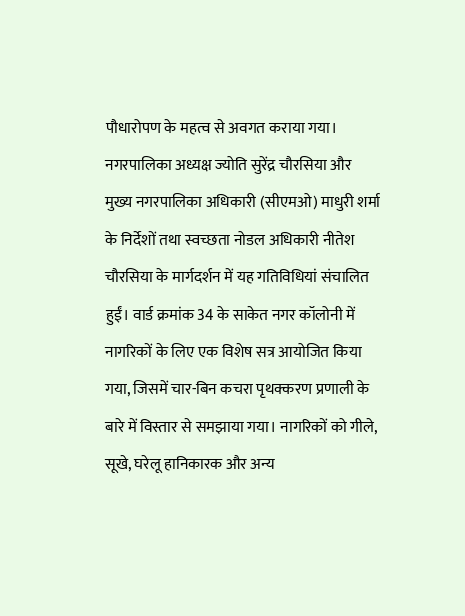पौधारोपण के महत्व से अवगत कराया गया।
नगरपालिका अध्यक्ष ज्योति सुरेंद्र चौरसिया और मुख्य नगरपालिका अधिकारी (सीएमओ) माधुरी शर्मा के निर्देशों तथा स्वच्छता नोडल अधिकारी नीतेश चौरसिया के मार्गदर्शन में यह गतिविधियां संचालित हुईं। वार्ड क्रमांक 34 के साकेत नगर कॉलोनी में नागरिकों के लिए एक विशेष सत्र आयोजित किया गया, जिसमें चार-बिन कचरा पृथक्करण प्रणाली के बारे में विस्तार से समझाया गया। नागरिकों को गीले, सूखे, घरेलू हानिकारक और अन्य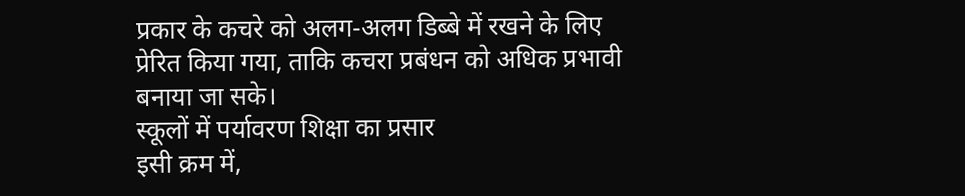प्रकार के कचरे को अलग-अलग डिब्बे में रखने के लिए प्रेरित किया गया, ताकि कचरा प्रबंधन को अधिक प्रभावी बनाया जा सके।
स्कूलों में पर्यावरण शिक्षा का प्रसार
इसी क्रम में,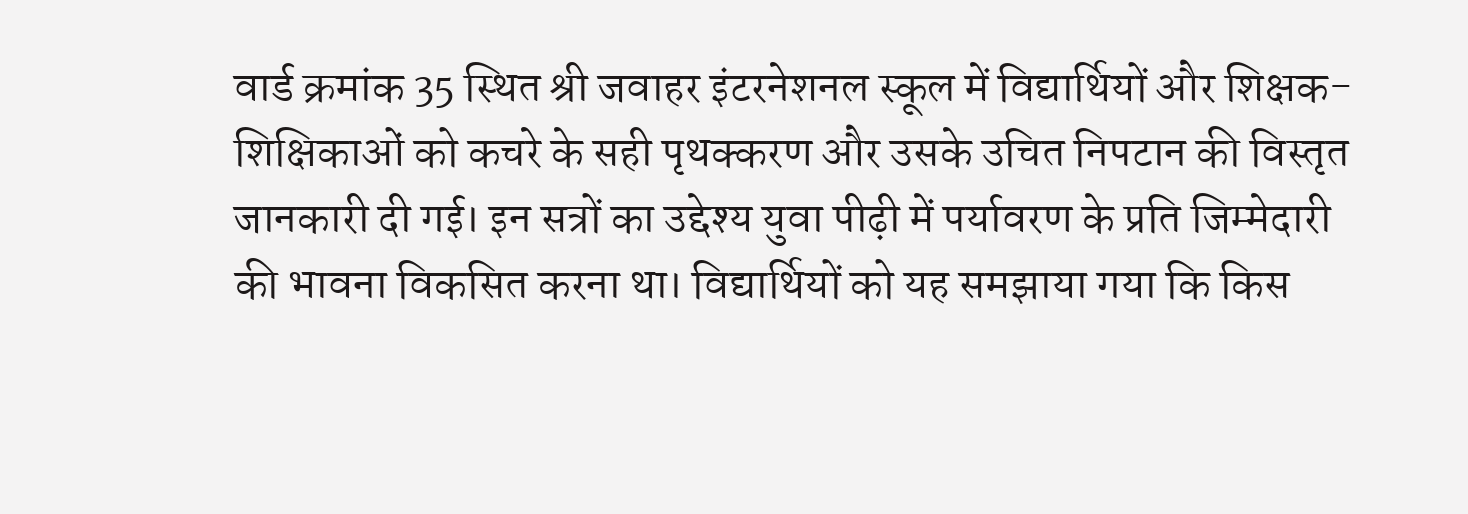वार्ड क्रमांक 35 स्थित श्री जवाहर इंटरनेशनल स्कूल में विद्यार्थियों और शिक्षक-शिक्षिकाओं को कचरे के सही पृथक्करण और उसके उचित निपटान की विस्तृत जानकारी दी गई। इन सत्रों का उद्देश्य युवा पीढ़ी में पर्यावरण के प्रति जिम्मेदारी की भावना विकसित करना था। विद्यार्थियों को यह समझाया गया कि किस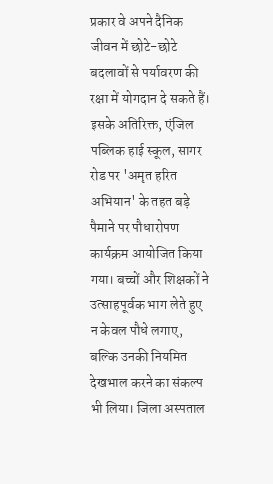प्रकार वे अपने दैनिक जीवन में छोटे-छोटे बदलावों से पर्यावरण की रक्षा में योगदान दे सकते हैं।
इसके अतिरिक्त, एंजिल पब्लिक हाई स्कूल, सागर रोड पर 'अमृत हरित अभियान' के तहत बड़े पैमाने पर पौधारोपण कार्यक्रम आयोजित किया गया। बच्चों और शिक्षकों ने उत्साहपूर्वक भाग लेते हुए न केवल पौधे लगाए, बल्कि उनकी नियमित देखभाल करने का संकल्प भी लिया। जिला अस्पताल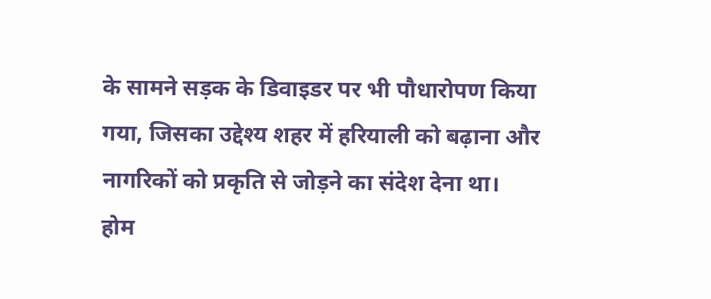के सामने सड़क के डिवाइडर पर भी पौधारोपण किया गया, जिसका उद्देश्य शहर में हरियाली को बढ़ाना और नागरिकों को प्रकृति से जोड़ने का संदेश देना था।
होम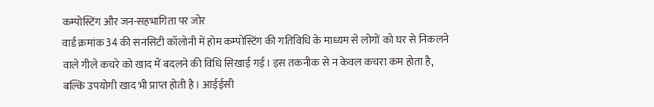कम्पोस्टिंग और जन-सहभागिता पर जोर
वार्ड क्रमांक 34 की सनसिटी कॉलोनी में होम कम्पोस्टिंग की गतिविधि के माध्यम से लोगों को घर से निकलने वाले गीले कचरे को खाद में बदलने की विधि सिखाई गई। इस तकनीक से न केवल कचरा कम होता है, बल्कि उपयोगी खाद भी प्राप्त होती है। आईईसी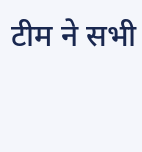टीम ने सभी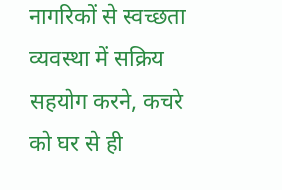नागरिकों से स्वच्छता व्यवस्था में सक्रिय सहयोग करने, कचरे को घर से ही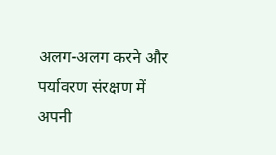अलग-अलग करने और पर्यावरण संरक्षण में अपनी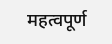महत्वपूर्ण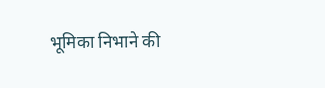भूमिका निभाने की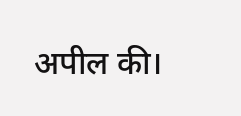अपील की।